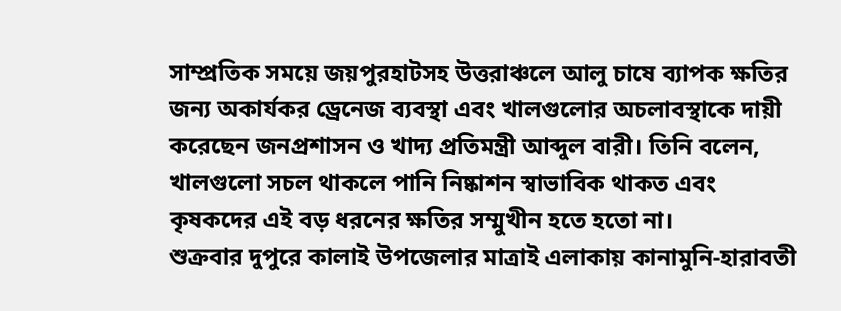সাম্প্রতিক সময়ে জয়পুরহাটসহ উত্তরাঞ্চলে আলু চাষে ব্যাপক ক্ষতির জন্য অকার্যকর ড্রেনেজ ব্যবস্থা এবং খালগুলোর অচলাবস্থাকে দায়ী করেছেন জনপ্রশাসন ও খাদ্য প্রতিমন্ত্রী আব্দুল বারী। তিনি বলেন, খালগুলো সচল থাকলে পানি নিষ্কাশন স্বাভাবিক থাকত এবং কৃষকদের এই বড় ধরনের ক্ষতির সম্মুখীন হতে হতো না।
শুক্রবার দুপুরে কালাই উপজেলার মাত্রাই এলাকায় কানামুনি-হারাবতী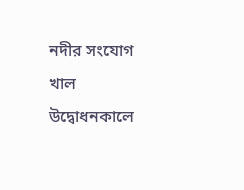নদীর সংযোগ খাল উদ্বোধনকালে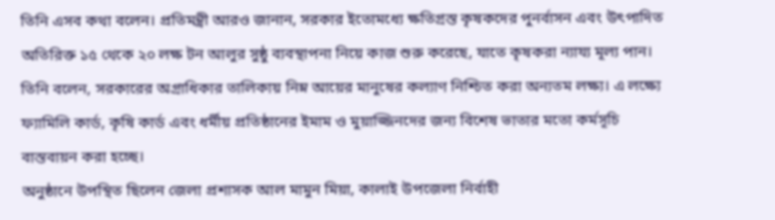তিনি এসব কথা বলেন। প্রতিমন্ত্রী আরও জানান, সরকার ইতোমধ্যে ক্ষতিগ্রস্ত কৃষকদের পুনর্বাসন এবং উৎপাদিত অতিরিক্ত ১৫ থেকে ২০ লক্ষ টন আলুর সুষ্ঠু ব্যবস্থাপনা নিয়ে কাজ শুরু করেছে, যাতে কৃষকরা ন্যায্য মূল্য পান।
তিনি বলেন, সরকারের অগ্রাধিকার তালিকায় নিম্ন আয়ের মানুষের কল্যাণ নিশ্চিত করা অন্যতম লক্ষ্য। এ লক্ষ্যে ফ্যামিলি কার্ড, কৃষি কার্ড এবং ধর্মীয় প্রতিষ্ঠানের ইমাম ও মুয়াজ্জিনদের জন্য বিশেষ ভাতার মতো কর্মসূচি বাস্তবায়ন করা হচ্ছে।
অনুষ্ঠানে উপস্থিত ছিলেন জেলা প্রশাসক আল মামুন মিয়া, কালাই উপজেলা নির্বাহী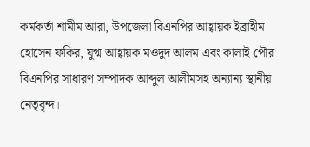কর্মকর্তা শামীম আরা, উপজেলা বিএনপির আহ্বায়ক ইব্রাহীম হোসেন ফকির, যুগ্ম আহ্বায়ক মওদুদ আলম এবং কালাই পৌর বিএনপির সাধারণ সম্পাদক আব্দুল আলীমসহ অন্যান্য স্থানীয় নেতৃবৃন্দ।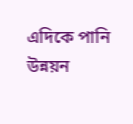এদিকে পানি উন্নয়ন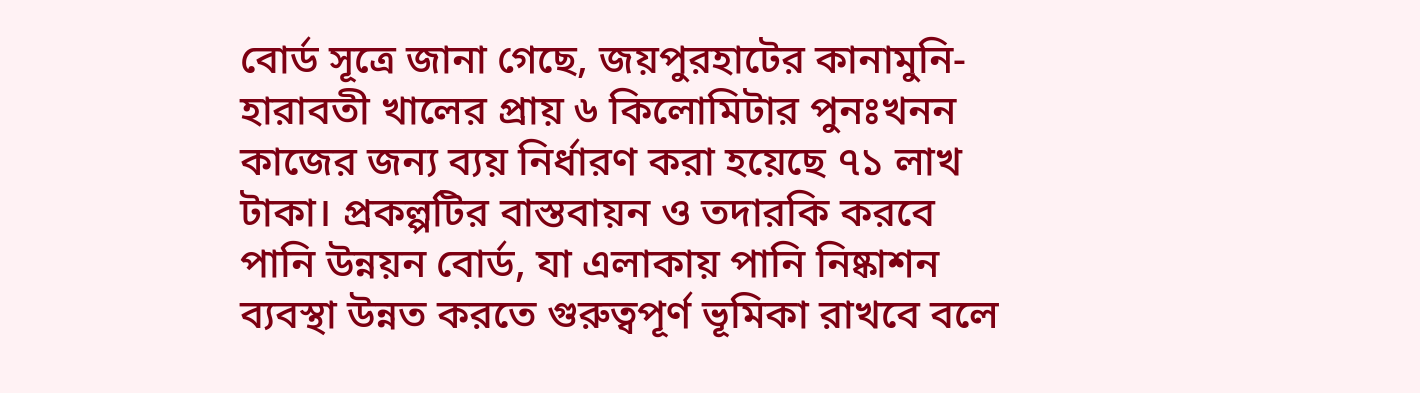বোর্ড সূত্রে জানা গেছে, জয়পুরহাটের কানামুনি-হারাবতী খালের প্রায় ৬ কিলোমিটার পুনঃখনন কাজের জন্য ব্যয় নির্ধারণ করা হয়েছে ৭১ লাখ টাকা। প্রকল্পটির বাস্তবায়ন ও তদারকি করবে পানি উন্নয়ন বোর্ড, যা এলাকায় পানি নিষ্কাশন ব্যবস্থা উন্নত করতে গুরুত্বপূর্ণ ভূমিকা রাখবে বলে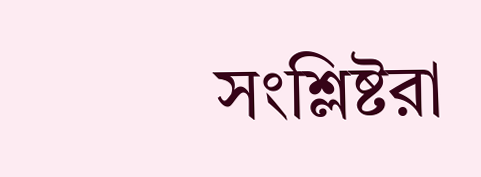সংশ্লিষ্টরা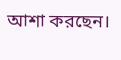আশা করছেন।